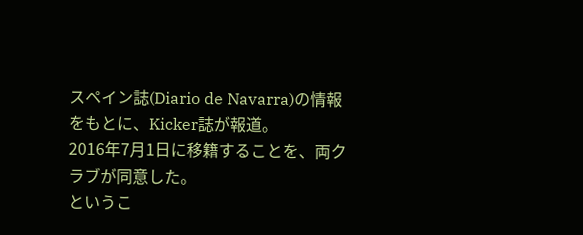スペイン誌(Diario de Navarra)の情報をもとに、Kicker誌が報道。
2016年7月1日に移籍することを、両クラブが同意した。
というこ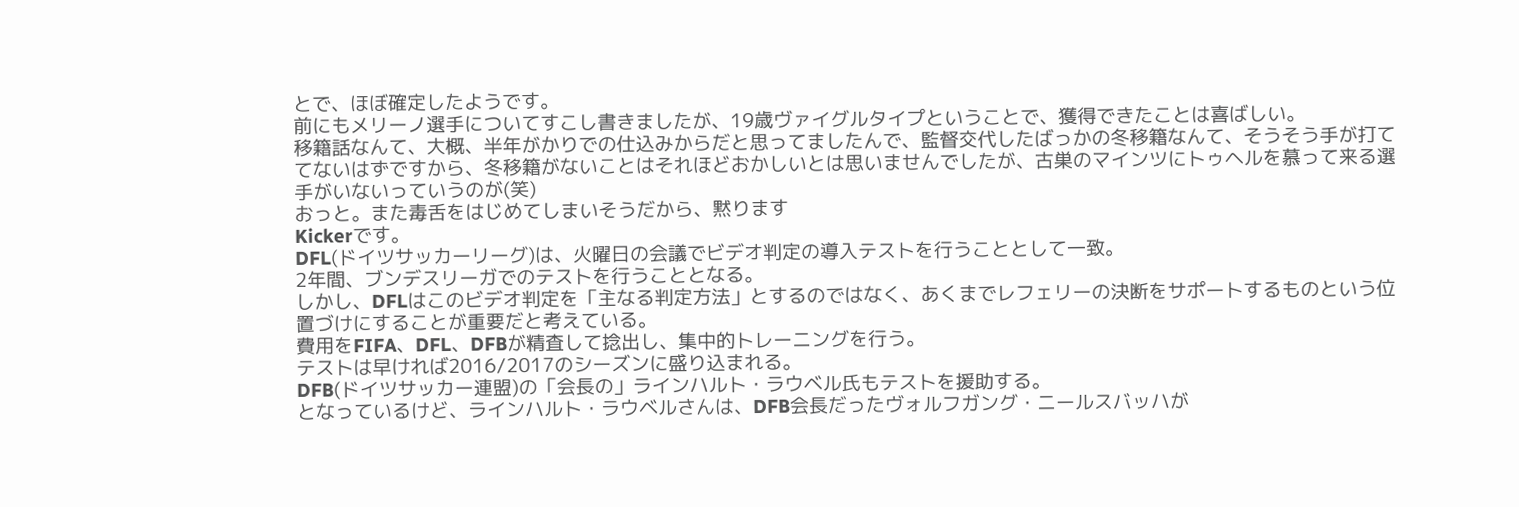とで、ほぼ確定したようです。
前にもメリーノ選手についてすこし書きましたが、19歳ヴァイグルタイプということで、獲得できたことは喜ばしい。
移籍話なんて、大概、半年がかりでの仕込みからだと思ってましたんで、監督交代したばっかの冬移籍なんて、そうそう手が打ててないはずですから、冬移籍がないことはそれほどおかしいとは思いませんでしたが、古巣のマインツにトゥヘルを慕って来る選手がいないっていうのが(笑)
おっと。また毒舌をはじめてしまいそうだから、黙ります
Kickerです。
DFL(ドイツサッカーリーグ)は、火曜日の会議でビデオ判定の導入テストを行うこととして一致。
2年間、ブンデスリーガでのテストを行うこととなる。
しかし、DFLはこのビデオ判定を「主なる判定方法」とするのではなく、あくまでレフェリーの決断をサポートするものという位置づけにすることが重要だと考えている。
費用をFIFA、DFL、DFBが精査して捻出し、集中的トレーニングを行う。
テストは早ければ2016/2017のシーズンに盛り込まれる。
DFB(ドイツサッカー連盟)の「会長の」ラインハルト・ラウベル氏もテストを援助する。
となっているけど、ラインハルト・ラウベルさんは、DFB会長だったヴォルフガング・ニールスバッハが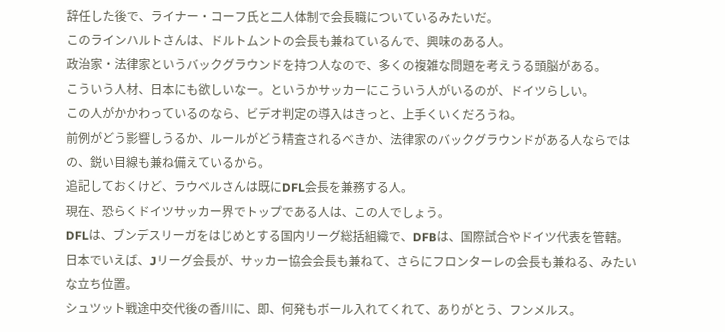辞任した後で、ライナー・コーフ氏と二人体制で会長職についているみたいだ。
このラインハルトさんは、ドルトムントの会長も兼ねているんで、興味のある人。
政治家・法律家というバックグラウンドを持つ人なので、多くの複雑な問題を考えうる頭脳がある。
こういう人材、日本にも欲しいなー。というかサッカーにこういう人がいるのが、ドイツらしい。
この人がかかわっているのなら、ビデオ判定の導入はきっと、上手くいくだろうね。
前例がどう影響しうるか、ルールがどう精査されるべきか、法律家のバックグラウンドがある人ならではの、鋭い目線も兼ね備えているから。
追記しておくけど、ラウベルさんは既にDFL会長を兼務する人。
現在、恐らくドイツサッカー界でトップである人は、この人でしょう。
DFLは、ブンデスリーガをはじめとする国内リーグ総括組織で、DFBは、国際試合やドイツ代表を管轄。
日本でいえば、Jリーグ会長が、サッカー協会会長も兼ねて、さらにフロンターレの会長も兼ねる、みたいな立ち位置。
シュツット戦途中交代後の香川に、即、何発もボール入れてくれて、ありがとう、フンメルス。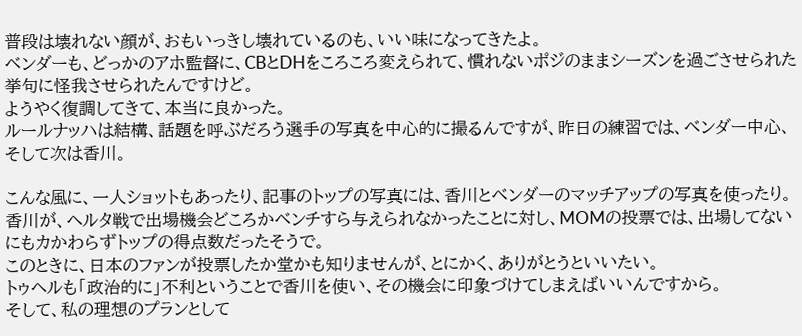普段は壊れない顔が、おもいっきし壊れているのも、いい味になってきたよ。
ベンダーも、どっかのアホ監督に、CBとDHをころころ変えられて、慣れないポジのままシーズンを過ごさせられた挙句に怪我させられたんですけど。
ようやく復調してきて、本当に良かった。
ルールナッハは結構、話題を呼ぶだろう選手の写真を中心的に撮るんですが、昨日の練習では、ベンダー中心、そして次は香川。

こんな風に、一人ショットもあったり、記事のトップの写真には、香川とベンダーのマッチアップの写真を使ったり。
香川が、ヘルタ戦で出場機会どころかベンチすら与えられなかったことに対し、MOMの投票では、出場してないにもカかわらずトップの得点数だったそうで。
このときに、日本のファンが投票したか堂かも知りませんが、とにかく、ありがとうといいたい。
トゥヘルも「政治的に」不利ということで香川を使い、その機会に印象づけてしまえばいいんですから。
そして、私の理想のプランとして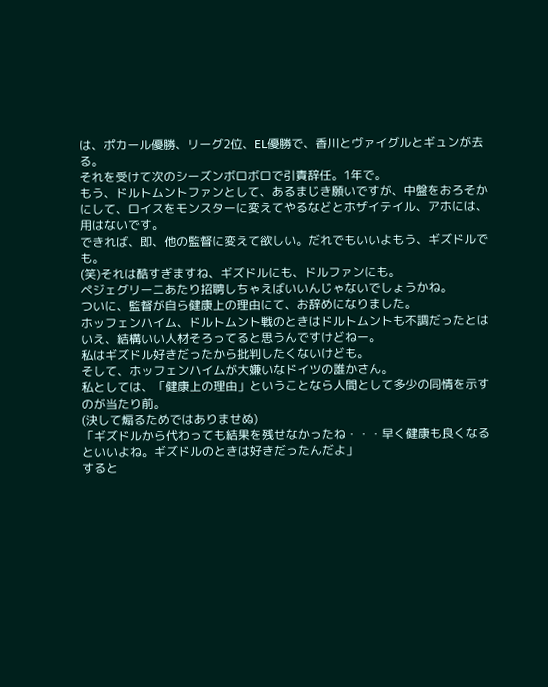は、ポカール優勝、リーグ2位、EL優勝で、香川とヴァイグルとギュンが去る。
それを受けて次のシーズンボロボロで引責辞任。1年で。
もう、ドルトムントファンとして、あるまじき願いですが、中盤をおろそかにして、ロイスをモンスターに変えてやるなどとホザイテイル、アホには、用はないです。
できれば、即、他の監督に変えて欲しい。だれでもいいよもう、ギズドルでも。
(笑)それは酷すぎますね、ギズドルにも、ドルファンにも。
ペジェグリーニあたり招聘しちゃえばいいんじゃないでしょうかね。
ついに、監督が自ら健康上の理由にて、お辞めになりました。
ホッフェンハイム、ドルトムント戦のときはドルトムントも不調だったとはいえ、結構いい人材そろってると思うんですけどねー。
私はギズドル好きだったから批判したくないけども。
そして、ホッフェンハイムが大嫌いなドイツの誰かさん。
私としては、「健康上の理由」ということなら人間として多少の同情を示すのが当たり前。
(決して煽るためではありませぬ)
「ギズドルから代わっても結果を残せなかったね・・・早く健康も良くなるといいよね。ギズドルのときは好きだったんだよ」
すると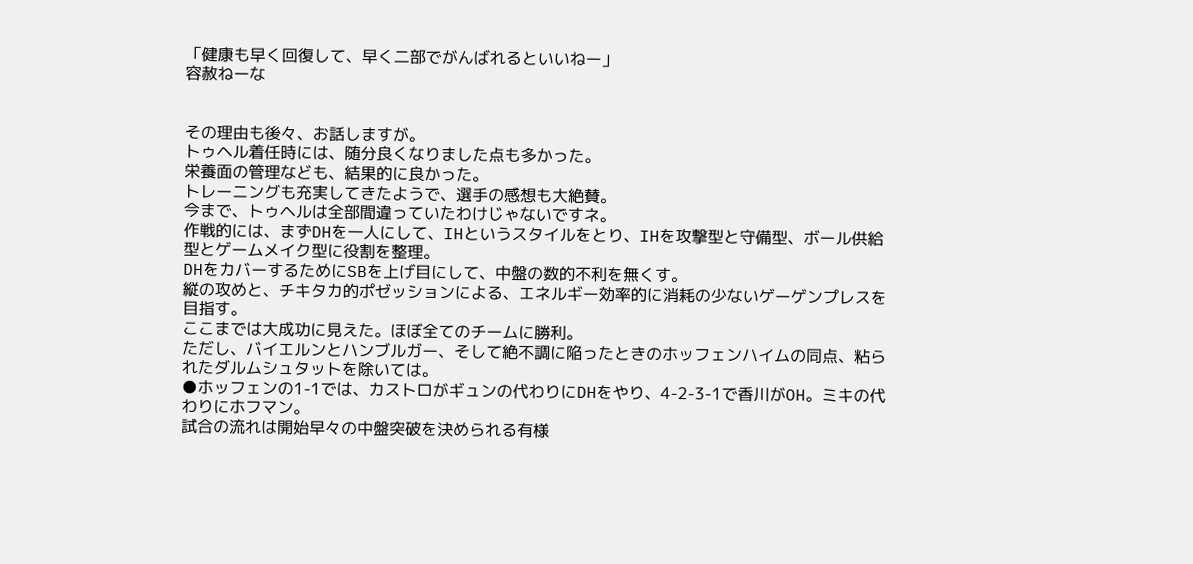「健康も早く回復して、早く二部でがんばれるといいねー」
容赦ねーな


その理由も後々、お話しますが。
トゥヘル着任時には、随分良くなりました点も多かった。
栄養面の管理なども、結果的に良かった。
トレーニングも充実してきたようで、選手の感想も大絶賛。
今まで、トゥヘルは全部間違っていたわけじゃないですネ。
作戦的には、まずDHを一人にして、IHというスタイルをとり、IHを攻撃型と守備型、ボール供給型とゲームメイク型に役割を整理。
DHをカバーするためにSBを上げ目にして、中盤の数的不利を無くす。
縦の攻めと、チキタカ的ポゼッションによる、エネルギー効率的に消耗の少ないゲーゲンプレスを目指す。
ここまでは大成功に見えた。ほぼ全てのチームに勝利。
ただし、バイエルンとハンブルガー、そして絶不調に陥ったときのホッフェンハイムの同点、粘られたダルムシュタットを除いては。
●ホッフェンの1-1では、カストロがギュンの代わりにDHをやり、4-2-3-1で香川がOH。ミキの代わりにホフマン。
試合の流れは開始早々の中盤突破を決められる有様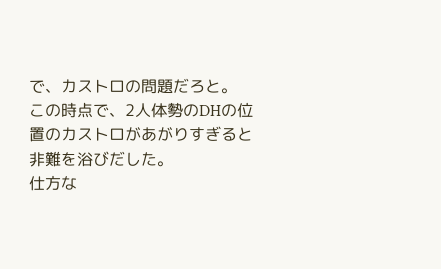で、カストロの問題だろと。
この時点で、2人体勢のDHの位置のカストロがあがりすぎると非難を浴びだした。
仕方な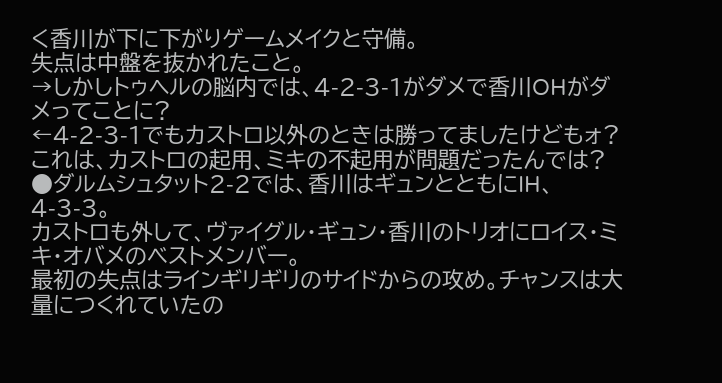く香川が下に下がりゲームメイクと守備。
失点は中盤を抜かれたこと。
→しかしトゥヘルの脳内では、4-2-3-1がダメで香川OHがダメってことに?
←4-2-3-1でもカストロ以外のときは勝ってましたけどもォ?
これは、カストロの起用、ミキの不起用が問題だったんでは?
●ダルムシュタット2-2では、香川はギュンとともにIH、4-3-3。
カストロも外して、ヴァイグル・ギュン・香川のトリオにロイス・ミキ・オバメのベストメンバー。
最初の失点はラインギリギリのサイドからの攻め。チャンスは大量につくれていたの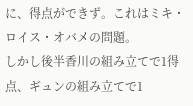に、得点ができず。これはミキ・ロイス・オバメの問題。
しかし後半香川の組み立てで1得点、ギュンの組み立てで1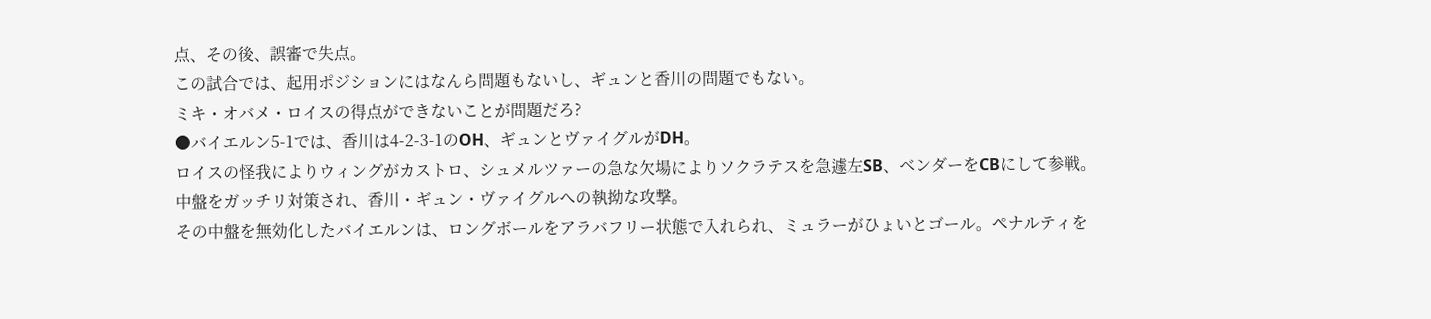点、その後、誤審で失点。
この試合では、起用ポジションにはなんら問題もないし、ギュンと香川の問題でもない。
ミキ・オバメ・ロイスの得点ができないことが問題だろ?
●バイエルン5-1では、香川は4-2-3-1のOH、ギュンとヴァイグルがDH。
ロイスの怪我によりウィングがカストロ、シュメルツァーの急な欠場によりソクラテスを急遽左SB、ベンダーをCBにして参戦。
中盤をガッチリ対策され、香川・ギュン・ヴァイグルへの執拗な攻撃。
その中盤を無効化したバイエルンは、ロングボールをアラバフリー状態で入れられ、ミュラーがひょいとゴール。ペナルティを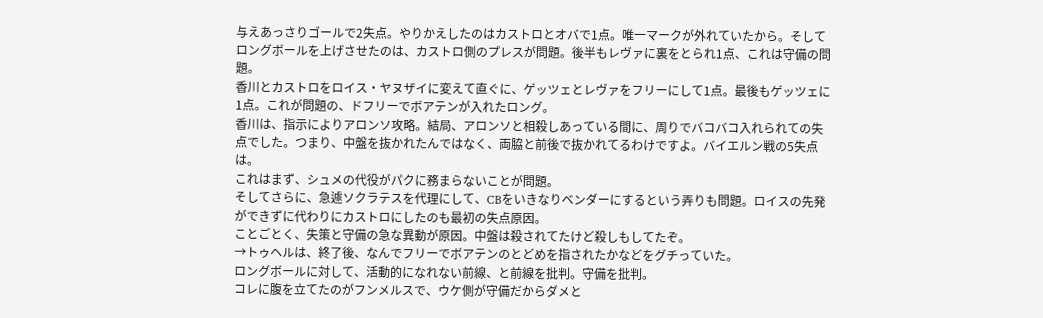与えあっさりゴールで2失点。やりかえしたのはカストロとオバで1点。唯一マークが外れていたから。そしてロングボールを上げさせたのは、カストロ側のプレスが問題。後半もレヴァに裏をとられ1点、これは守備の問題。
香川とカストロをロイス・ヤヌザイに変えて直ぐに、ゲッツェとレヴァをフリーにして1点。最後もゲッツェに1点。これが問題の、ドフリーでボアテンが入れたロング。
香川は、指示によりアロンソ攻略。結局、アロンソと相殺しあっている間に、周りでバコバコ入れられての失点でした。つまり、中盤を抜かれたんではなく、両脇と前後で抜かれてるわけですよ。バイエルン戦の5失点は。
これはまず、シュメの代役がパクに務まらないことが問題。
そしてさらに、急遽ソクラテスを代理にして、CBをいきなりベンダーにするという弄りも問題。ロイスの先発ができずに代わりにカストロにしたのも最初の失点原因。
ことごとく、失策と守備の急な異動が原因。中盤は殺されてたけど殺しもしてたぞ。
→トゥヘルは、終了後、なんでフリーでボアテンのとどめを指されたかなどをグチっていた。
ロングボールに対して、活動的になれない前線、と前線を批判。守備を批判。
コレに腹を立てたのがフンメルスで、ウケ側が守備だからダメと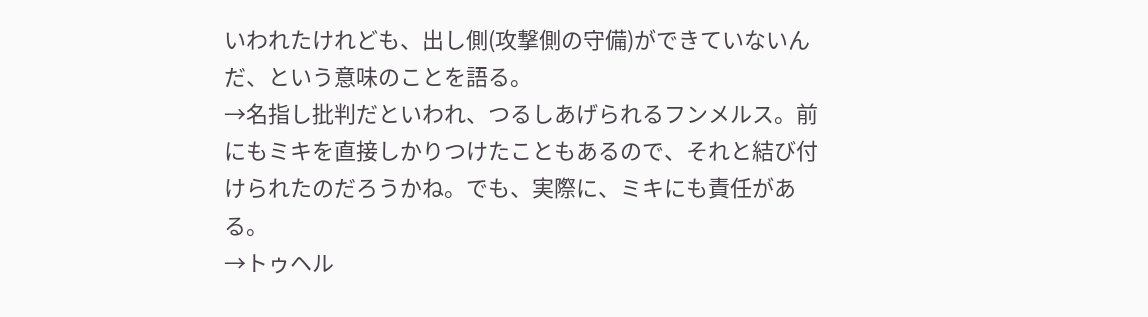いわれたけれども、出し側(攻撃側の守備)ができていないんだ、という意味のことを語る。
→名指し批判だといわれ、つるしあげられるフンメルス。前にもミキを直接しかりつけたこともあるので、それと結び付けられたのだろうかね。でも、実際に、ミキにも責任がある。
→トゥヘル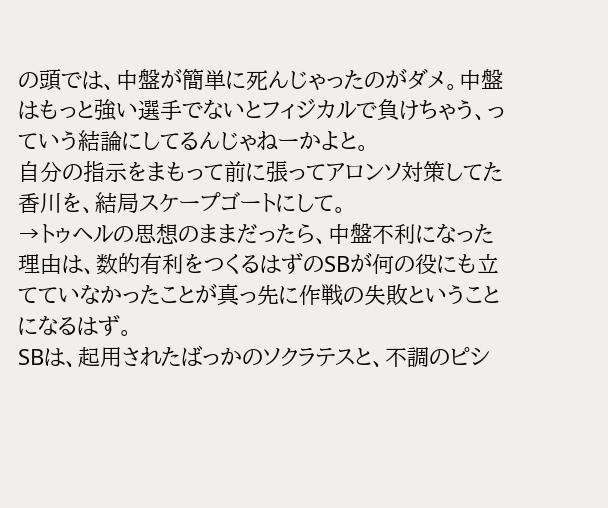の頭では、中盤が簡単に死んじゃったのがダメ。中盤はもっと強い選手でないとフィジカルで負けちゃう、っていう結論にしてるんじゃねーかよと。
自分の指示をまもって前に張ってアロンソ対策してた香川を、結局スケープゴートにして。
→トゥヘルの思想のままだったら、中盤不利になった理由は、数的有利をつくるはずのSBが何の役にも立てていなかったことが真っ先に作戦の失敗ということになるはず。
SBは、起用されたばっかのソクラテスと、不調のピシ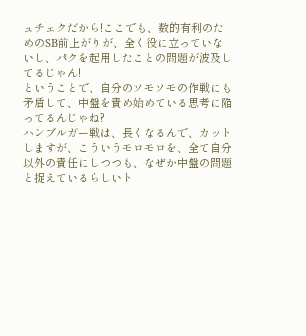ュチェクだから!ここでも、数的有利のためのSB前上がりが、全く役に立っていないし、パクを起用したことの問題が波及してるじゃん!
ということで、自分のソモソモの作戦にも矛盾して、中盤を責め始めている思考に陥ってるんじゃね?
ハンブルガー戦は、長くなるんで、カットしますが、こういうモロモロを、全て自分以外の責任にしつつも、なぜか中盤の問題と捉えているらしいト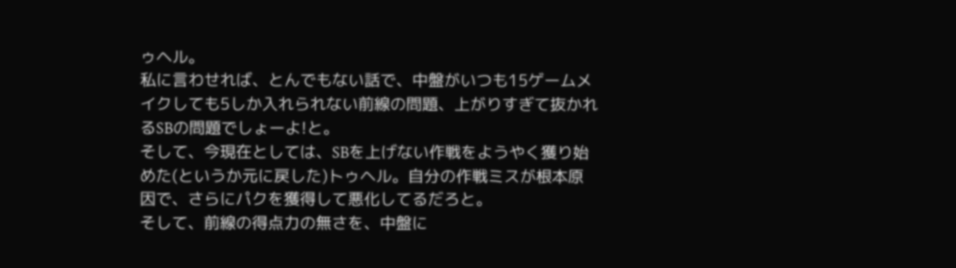ゥヘル。
私に言わせれば、とんでもない話で、中盤がいつも15ゲームメイクしても5しか入れられない前線の問題、上がりすぎて抜かれるSBの問題でしょーよ!と。
そして、今現在としては、SBを上げない作戦をようやく獲り始めた(というか元に戻した)トゥヘル。自分の作戦ミスが根本原因で、さらにパクを獲得して悪化してるだろと。
そして、前線の得点力の無さを、中盤に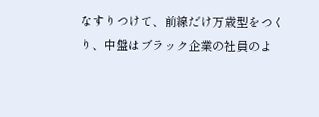なすりつけて、前線だけ万歳型をつくり、中盤はブラック企業の社員のよ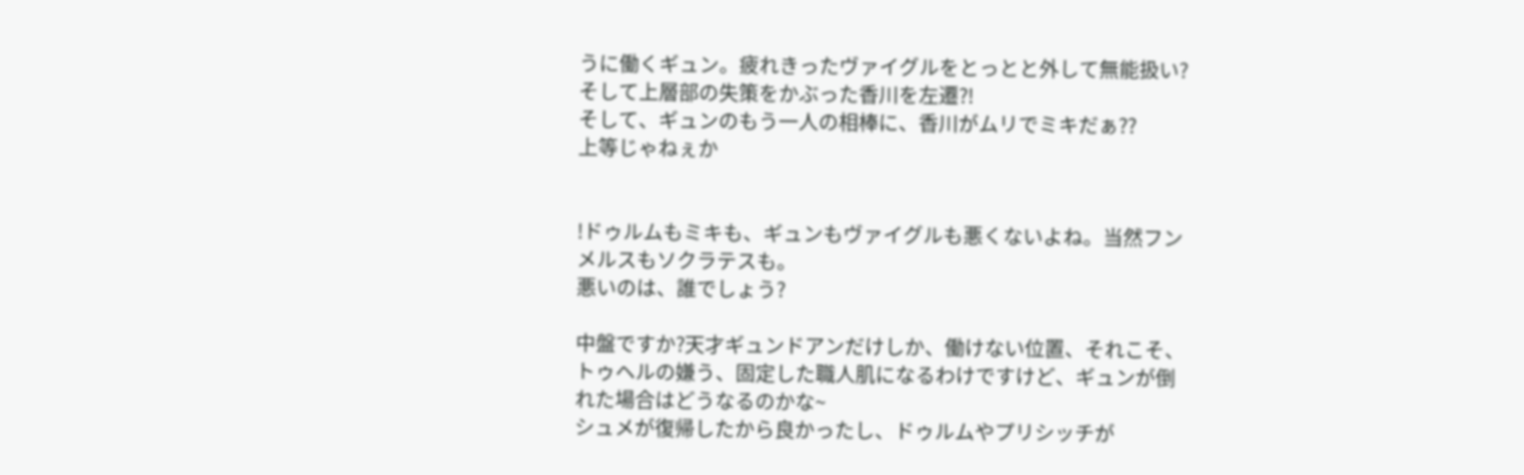うに働くギュン。疲れきったヴァイグルをとっとと外して無能扱い?そして上層部の失策をかぶった香川を左遷?!
そして、ギュンのもう一人の相棒に、香川がムリでミキだぁ??
上等じゃねぇか


!ドゥルムもミキも、ギュンもヴァイグルも悪くないよね。当然フンメルスもソクラテスも。
悪いのは、誰でしょう?

中盤ですか?天才ギュンドアンだけしか、働けない位置、それこそ、トゥヘルの嫌う、固定した職人肌になるわけですけど、ギュンが倒れた場合はどうなるのかな~
シュメが復帰したから良かったし、ドゥルムやプリシッチが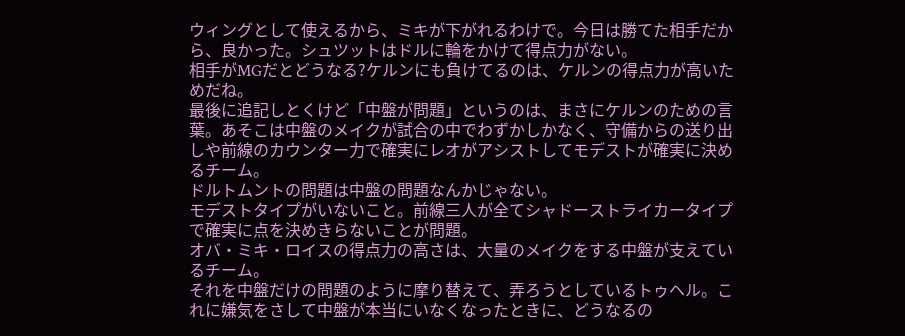ウィングとして使えるから、ミキが下がれるわけで。今日は勝てた相手だから、良かった。シュツットはドルに輪をかけて得点力がない。
相手がMGだとどうなる?ケルンにも負けてるのは、ケルンの得点力が高いためだね。
最後に追記しとくけど「中盤が問題」というのは、まさにケルンのための言葉。あそこは中盤のメイクが試合の中でわずかしかなく、守備からの送り出しや前線のカウンター力で確実にレオがアシストしてモデストが確実に決めるチーム。
ドルトムントの問題は中盤の問題なんかじゃない。
モデストタイプがいないこと。前線三人が全てシャドーストライカータイプで確実に点を決めきらないことが問題。
オバ・ミキ・ロイスの得点力の高さは、大量のメイクをする中盤が支えているチーム。
それを中盤だけの問題のように摩り替えて、弄ろうとしているトゥヘル。これに嫌気をさして中盤が本当にいなくなったときに、どうなるの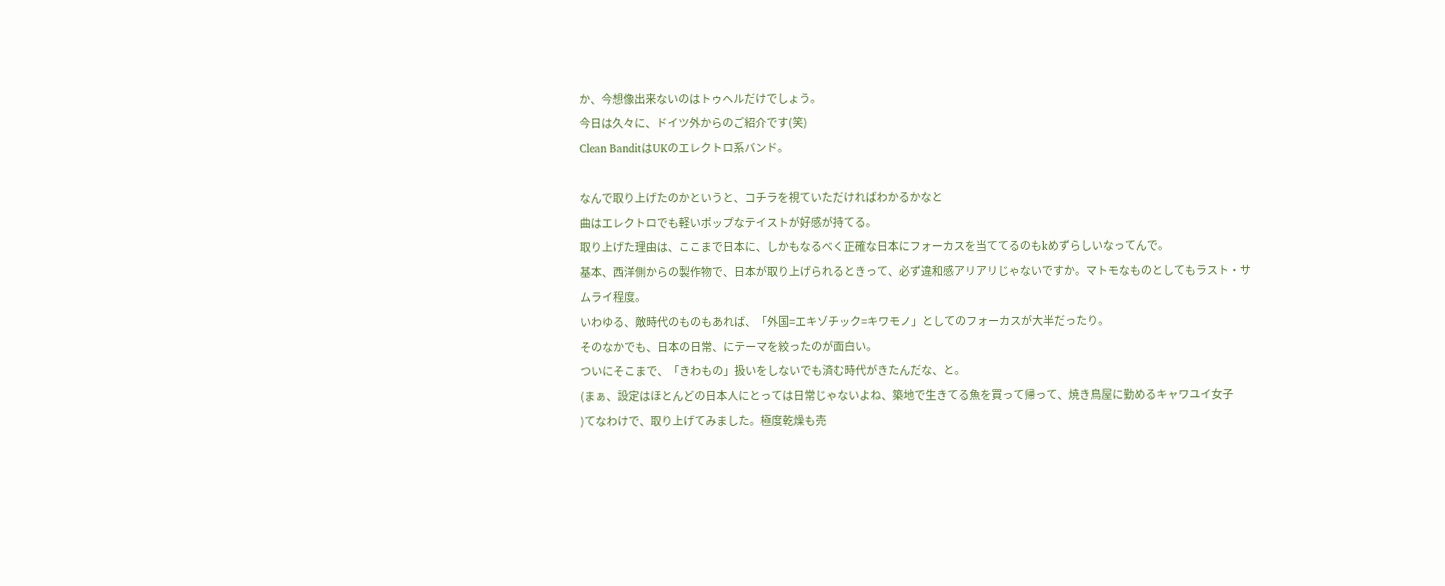か、今想像出来ないのはトゥヘルだけでしょう。
今日は久々に、ドイツ外からのご紹介です(笑)
Clean BanditはUKのエレクトロ系バンド。

なんで取り上げたのかというと、コチラを視ていただければわかるかなと
曲はエレクトロでも軽いポップなテイストが好感が持てる。
取り上げた理由は、ここまで日本に、しかもなるべく正確な日本にフォーカスを当ててるのもkめずらしいなってんで。
基本、西洋側からの製作物で、日本が取り上げられるときって、必ず違和感アリアリじゃないですか。マトモなものとしてもラスト・サムライ程度。
いわゆる、敵時代のものもあれば、「外国=エキゾチック=キワモノ」としてのフォーカスが大半だったり。
そのなかでも、日本の日常、にテーマを絞ったのが面白い。
ついにそこまで、「きわもの」扱いをしないでも済む時代がきたんだな、と。
(まぁ、設定はほとんどの日本人にとっては日常じゃないよね、築地で生きてる魚を買って帰って、焼き鳥屋に勤めるキャワユイ女子
)てなわけで、取り上げてみました。極度乾燥も売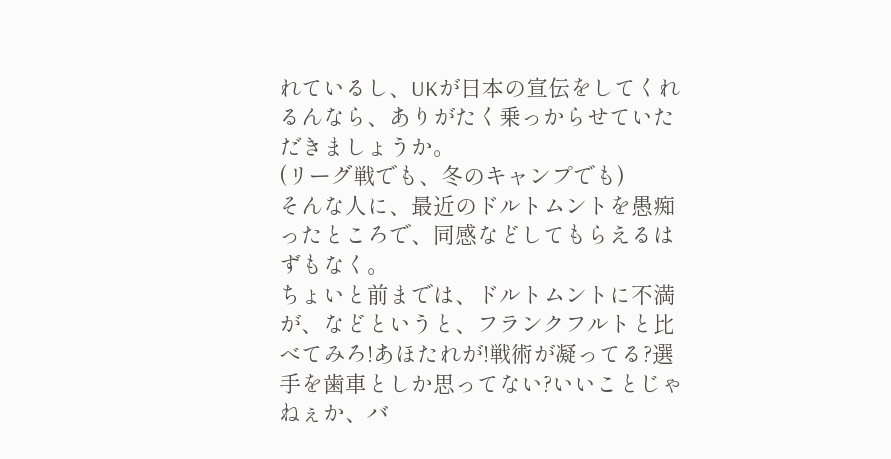れているし、UKが日本の宣伝をしてくれるんなら、ありがたく乗っからせていただきましょうか。
(リーグ戦でも、冬のキャンプでも)
そんな人に、最近のドルトムントを愚痴ったところで、同感などしてもらえるはずもなく。
ちょいと前までは、ドルトムントに不満が、などというと、フランクフルトと比べてみろ!あほたれが!戦術が凝ってる?選手を歯車としか思ってない?いいことじゃねぇか、バ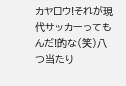カヤロウ!それが現代サッカーってもんだ!的な(笑)八つ当たり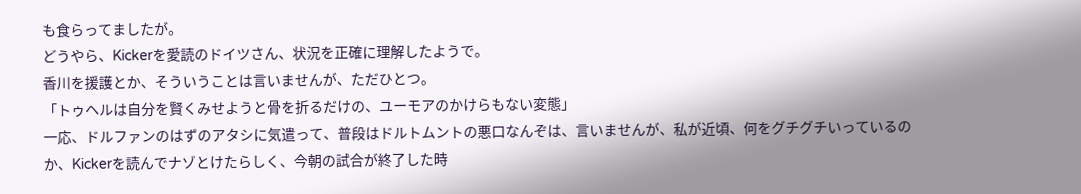も食らってましたが。
どうやら、Kickerを愛読のドイツさん、状況を正確に理解したようで。
香川を援護とか、そういうことは言いませんが、ただひとつ。
「トゥヘルは自分を賢くみせようと骨を折るだけの、ユーモアのかけらもない変態」
一応、ドルファンのはずのアタシに気遣って、普段はドルトムントの悪口なんぞは、言いませんが、私が近頃、何をグチグチいっているのか、Kickerを読んでナゾとけたらしく、今朝の試合が終了した時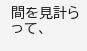間を見計らって、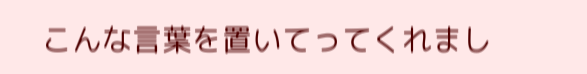こんな言葉を置いてってくれまし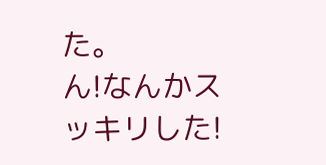た。
ん!なんかスッキリした!